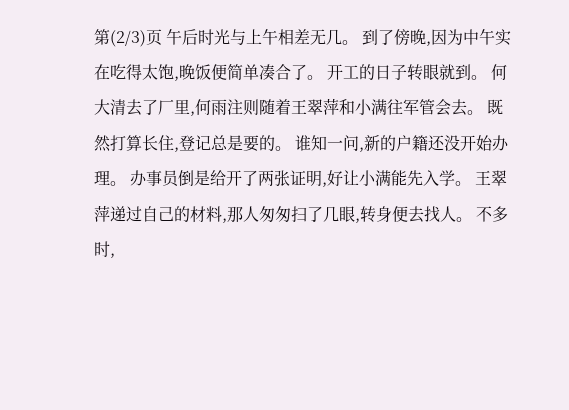第(2/3)页 午后时光与上午相差无几。 到了傍晚,因为中午实在吃得太饱,晚饭便简单凑合了。 开工的日子转眼就到。 何大清去了厂里,何雨注则随着王翠萍和小满往军管会去。 既然打算长住,登记总是要的。 谁知一问,新的户籍还没开始办理。 办事员倒是给开了两张证明,好让小满能先入学。 王翠萍递过自己的材料,那人匆匆扫了几眼,转身便去找人。 不多时,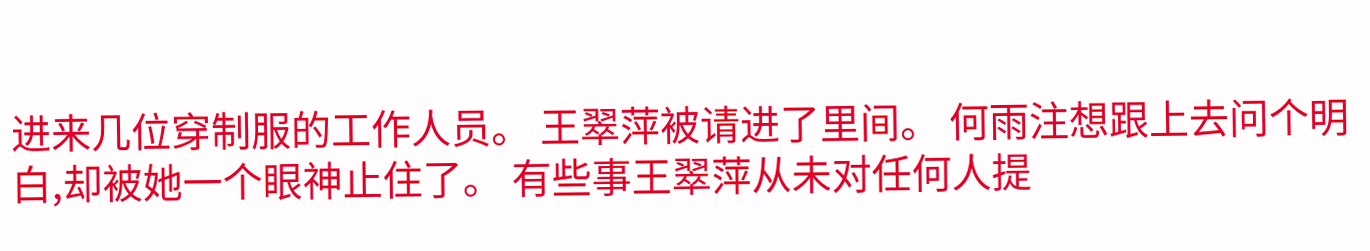进来几位穿制服的工作人员。 王翠萍被请进了里间。 何雨注想跟上去问个明白,却被她一个眼神止住了。 有些事王翠萍从未对任何人提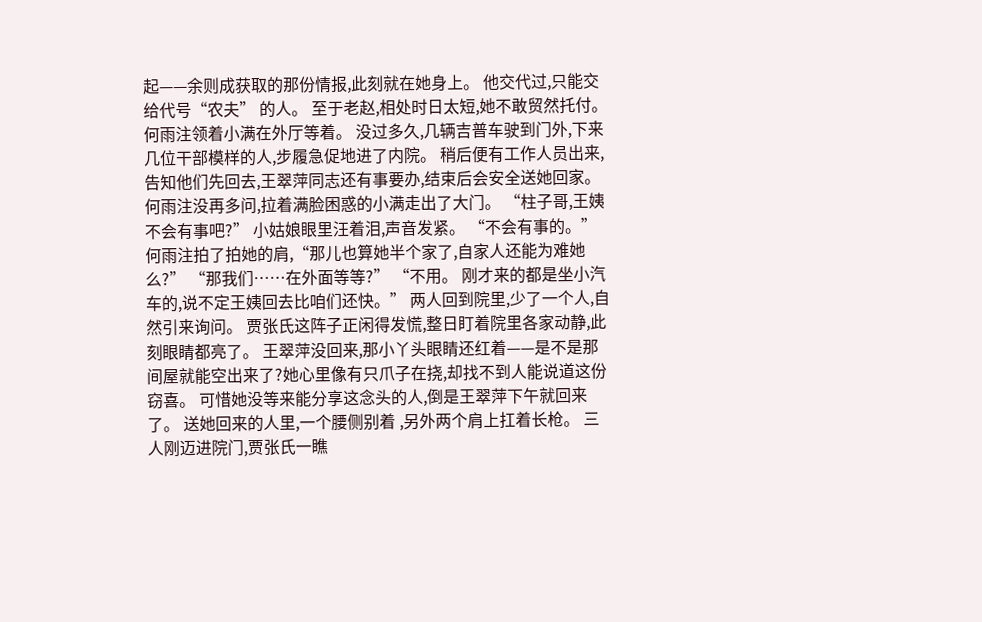起——余则成获取的那份情报,此刻就在她身上。 他交代过,只能交给代号“农夫” 的人。 至于老赵,相处时日太短,她不敢贸然托付。 何雨注领着小满在外厅等着。 没过多久,几辆吉普车驶到门外,下来几位干部模样的人,步履急促地进了内院。 稍后便有工作人员出来,告知他们先回去,王翠萍同志还有事要办,结束后会安全送她回家。 何雨注没再多问,拉着满脸困惑的小满走出了大门。 “柱子哥,王姨不会有事吧?” 小姑娘眼里汪着泪,声音发紧。 “不会有事的。” 何雨注拍了拍她的肩,“那儿也算她半个家了,自家人还能为难她么?” “那我们……在外面等等?” “不用。 刚才来的都是坐小汽车的,说不定王姨回去比咱们还快。” 两人回到院里,少了一个人,自然引来询问。 贾张氏这阵子正闲得发慌,整日盯着院里各家动静,此刻眼睛都亮了。 王翠萍没回来,那小丫头眼睛还红着——是不是那间屋就能空出来了?她心里像有只爪子在挠,却找不到人能说道这份窃喜。 可惜她没等来能分享这念头的人,倒是王翠萍下午就回来了。 送她回来的人里,一个腰侧别着 ,另外两个肩上扛着长枪。 三人刚迈进院门,贾张氏一瞧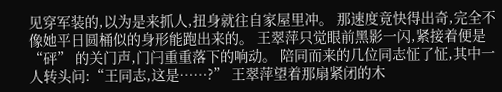见穿军装的,以为是来抓人,扭身就往自家屋里冲。 那速度竟快得出奇,完全不像她平日圆桶似的身形能跑出来的。 王翠萍只觉眼前黑影一闪,紧接着便是“砰” 的关门声,门闩重重落下的响动。 陪同而来的几位同志怔了怔,其中一人转头问:“王同志,这是……?” 王翠萍望着那扇紧闭的木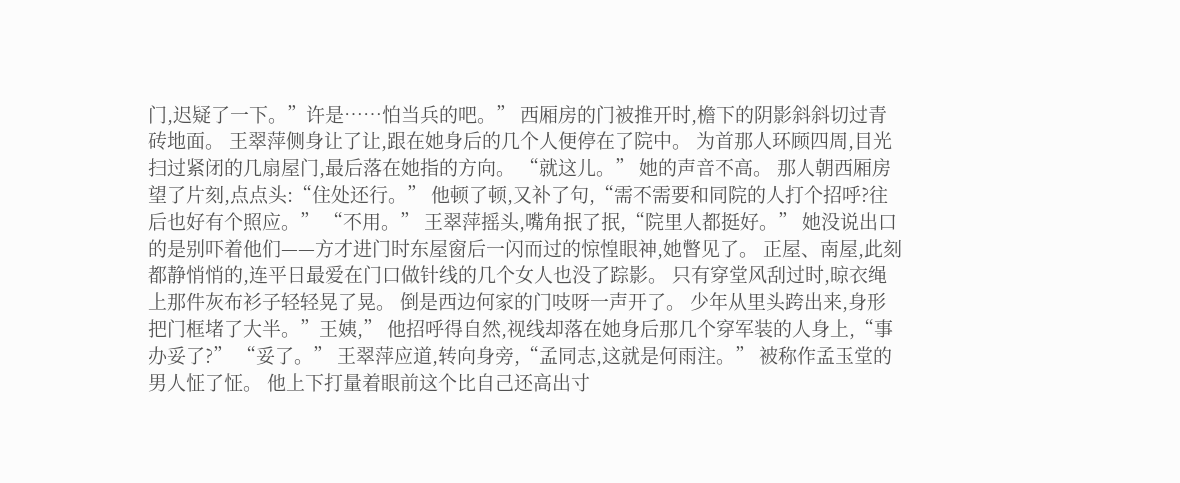门,迟疑了一下。”许是……怕当兵的吧。” 西厢房的门被推开时,檐下的阴影斜斜切过青砖地面。 王翠萍侧身让了让,跟在她身后的几个人便停在了院中。 为首那人环顾四周,目光扫过紧闭的几扇屋门,最后落在她指的方向。 “就这儿。” 她的声音不高。 那人朝西厢房望了片刻,点点头:“住处还行。” 他顿了顿,又补了句,“需不需要和同院的人打个招呼?往后也好有个照应。” “不用。” 王翠萍摇头,嘴角抿了抿,“院里人都挺好。” 她没说出口的是别吓着他们——方才进门时东屋窗后一闪而过的惊惶眼神,她瞥见了。 正屋、南屋,此刻都静悄悄的,连平日最爱在门口做针线的几个女人也没了踪影。 只有穿堂风刮过时,晾衣绳上那件灰布衫子轻轻晃了晃。 倒是西边何家的门吱呀一声开了。 少年从里头跨出来,身形把门框堵了大半。”王姨,” 他招呼得自然,视线却落在她身后那几个穿军装的人身上,“事办妥了?” “妥了。” 王翠萍应道,转向身旁,“孟同志,这就是何雨注。” 被称作孟玉堂的男人怔了怔。 他上下打量着眼前这个比自己还高出寸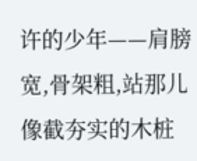许的少年——肩膀宽,骨架粗,站那儿像截夯实的木桩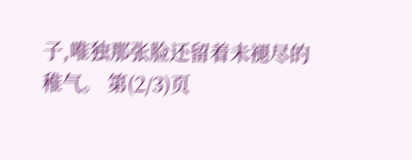子,唯独那张脸还留着未褪尽的稚气。 第(2/3)页